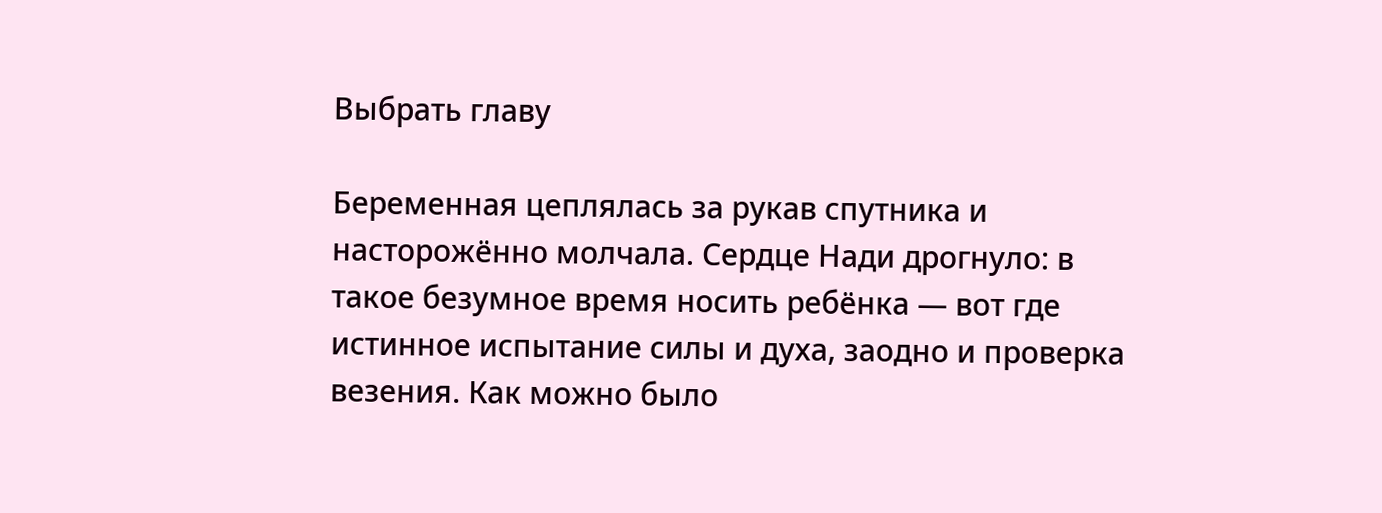Выбрать главу

Беременная цеплялась за рукав спутника и насторожённо молчала. Сердце Нади дрогнуло: в такое безумное время носить ребёнка — вот где истинное испытание силы и духа, заодно и проверка везения. Как можно было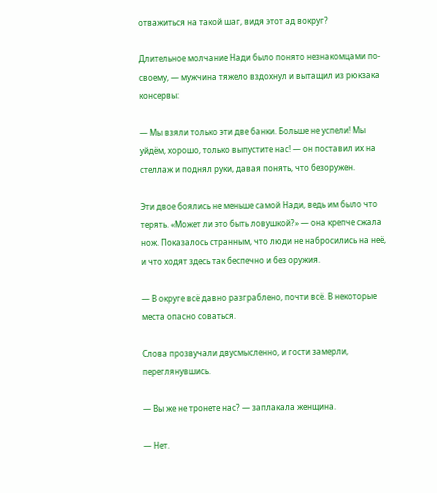отважиться на такой шаг, видя этот ад вокруг?

Длительное молчание Нади было понято незнакомцами по-своему, — мужчина тяжело вздохнул и вытащил из рюкзака консервы:

— Мы взяли только эти две банки. Больше не успели! Мы уйдём, хорошо, только выпустите нас! — он поставил их на стеллаж и поднял руки, давая понять, что безоружен.

Эти двое боялись не меньше самой Нади, ведь им было что терять. «Может ли это быть ловушкой?» — она крепче сжала нож. Показалось странным, что люди не набросились на неё, и что ходят здесь так беспечно и без оружия.

— В округе всё давно разграблено, почти всё. В некоторые места опасно соваться.

Слова прозвучали двусмысленно, и гости замерли, переглянувшись.

— Вы же не тронете нас? — заплакала женщина.

— Нет.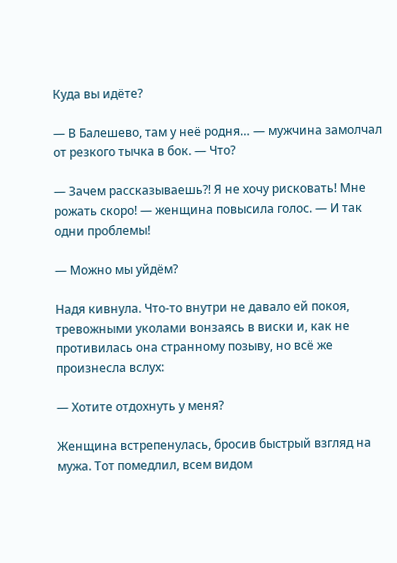Куда вы идёте?

— В Балешево, там у неё родня… — мужчина замолчал от резкого тычка в бок. — Что?

— Зачем рассказываешь?! Я не хочу рисковать! Мне рожать скоро! — женщина повысила голос. — И так одни проблемы!

— Можно мы уйдём?

Надя кивнула. Что-то внутри не давало ей покоя, тревожными уколами вонзаясь в виски и, как не противилась она странному позыву, но всё же произнесла вслух:

— Хотите отдохнуть у меня?

Женщина встрепенулась, бросив быстрый взгляд на мужа. Тот помедлил, всем видом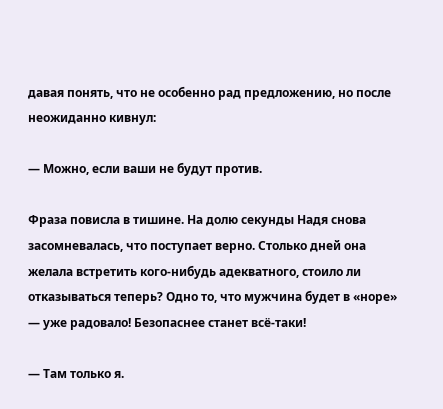давая понять, что не особенно рад предложению, но после неожиданно кивнул:

— Можно, если ваши не будут против.

Фраза повисла в тишине. На долю секунды Надя снова засомневалась, что поступает верно. Столько дней она желала встретить кого-нибудь адекватного, стоило ли отказываться теперь? Одно то, что мужчина будет в «норе» — уже радовало! Безопаснее станет всё-таки!

— Там только я.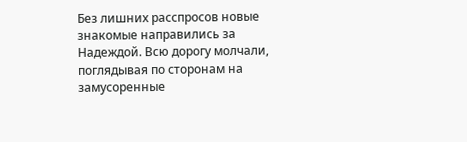Без лишних расспросов новые знакомые направились за Надеждой. Всю дорогу молчали, поглядывая по сторонам на замусоренные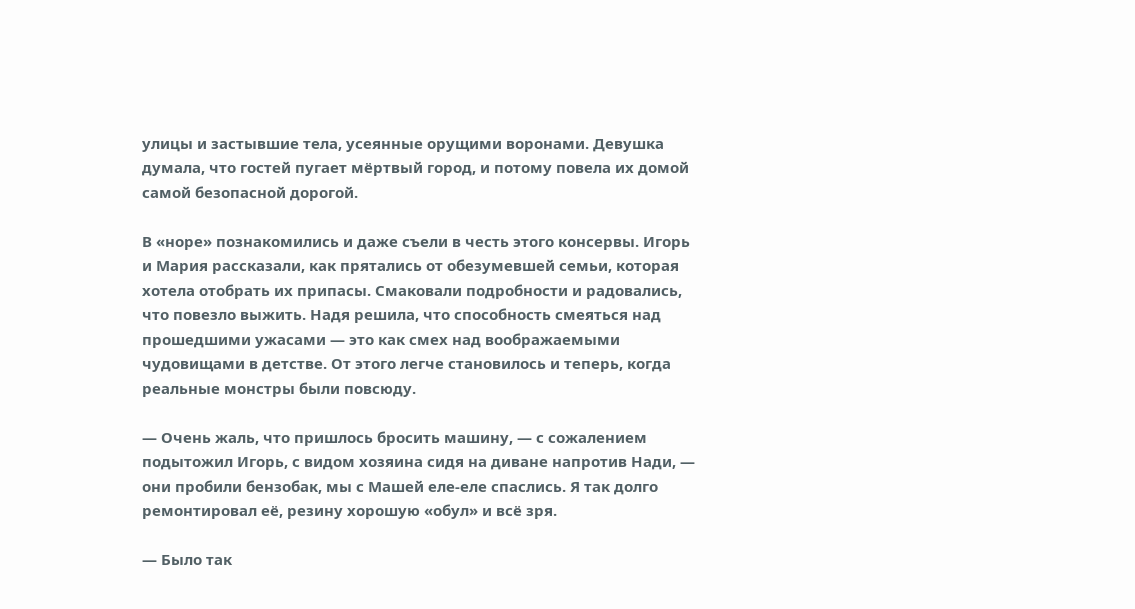улицы и застывшие тела, усеянные орущими воронами. Девушка думала, что гостей пугает мёртвый город, и потому повела их домой самой безопасной дорогой.

В «норе» познакомились и даже съели в честь этого консервы. Игорь и Мария рассказали, как прятались от обезумевшей семьи, которая хотела отобрать их припасы. Смаковали подробности и радовались, что повезло выжить. Надя решила, что способность смеяться над прошедшими ужасами — это как смех над воображаемыми чудовищами в детстве. От этого легче становилось и теперь, когда реальные монстры были повсюду.

— Очень жаль, что пришлось бросить машину, — с сожалением подытожил Игорь, с видом хозяина сидя на диване напротив Нади, — они пробили бензобак, мы с Машей еле-еле спаслись. Я так долго ремонтировал её, резину хорошую «обул» и всё зря.

— Было так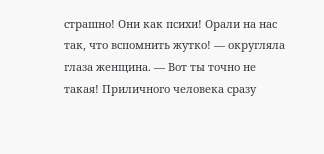страшно! Они как психи! Орали на нас так, что вспомнить жутко! — округляла глаза женщина. — Вот ты точно не такая! Приличного человека сразу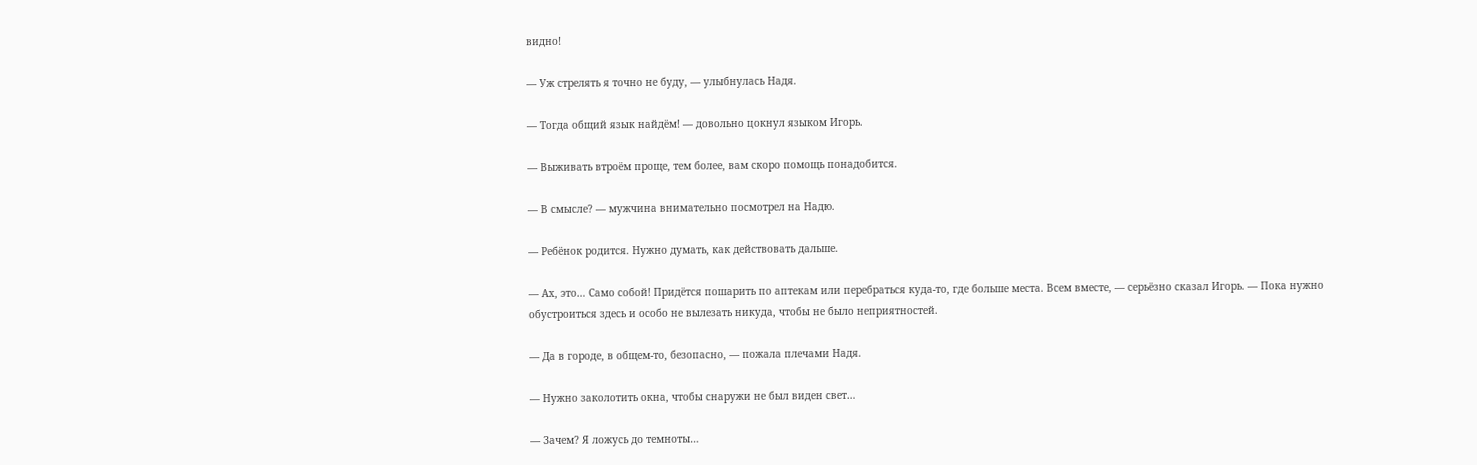видно!

— Уж стрелять я точно не буду, — улыбнулась Надя.

— Тогда общий язык найдём! — довольно цокнул языком Игорь.

— Выживать втроём проще, тем более, вам скоро помощь понадобится.

— В смысле? — мужчина внимательно посмотрел на Надю.

— Ребёнок родится. Нужно думать, как действовать дальше.

— Ах, это… Само собой! Придётся пошарить по аптекам или перебраться куда-то, где больше места. Всем вместе, — серьёзно сказал Игорь. — Пока нужно обустроиться здесь и особо не вылезать никуда, чтобы не было неприятностей.

— Да в городе, в общем-то, безопасно, — пожала плечами Надя.

— Нужно заколотить окна, чтобы снаружи не был виден свет…

— Зачем? Я ложусь до темноты…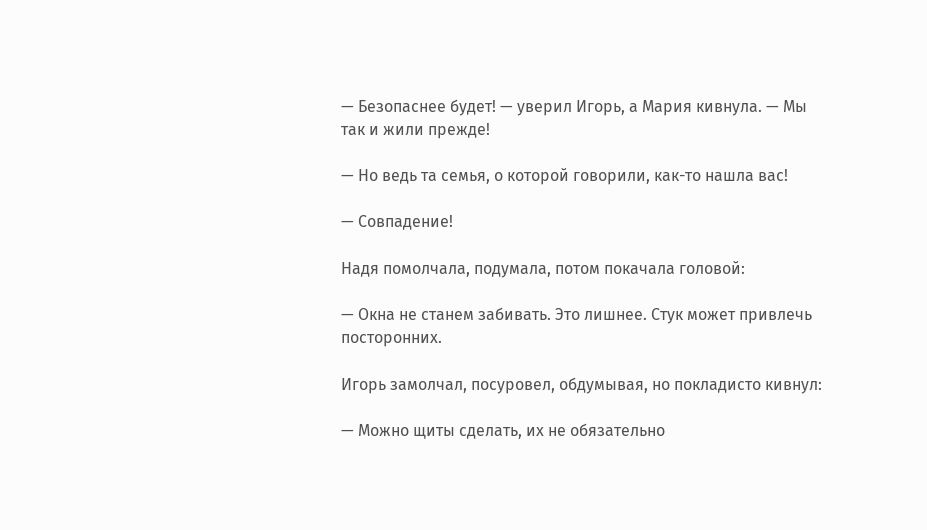— Безопаснее будет! — уверил Игорь, а Мария кивнула. — Мы так и жили прежде!

— Но ведь та семья, о которой говорили, как-то нашла вас!

— Совпадение!

Надя помолчала, подумала, потом покачала головой:

— Окна не станем забивать. Это лишнее. Стук может привлечь посторонних.

Игорь замолчал, посуровел, обдумывая, но покладисто кивнул:

— Можно щиты сделать, их не обязательно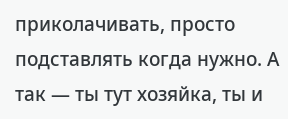приколачивать, просто подставлять когда нужно. А так — ты тут хозяйка, ты и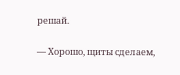решай.

— Хорошо, щиты сделаем,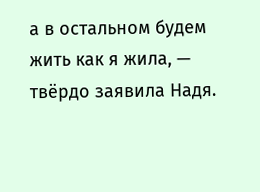а в остальном будем жить как я жила, — твёрдо заявила Надя.